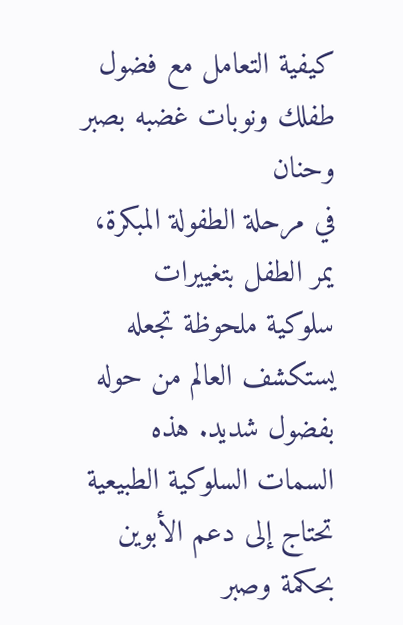كيفية التعامل مع فضول طفلك ونوبات غضبه بصبر وحنان
في مرحلة الطفولة المبكرة، يمر الطفل بتغييرات سلوكية ملحوظة تجعله يستكشف العالم من حوله بفضول شديد. هذه السمات السلوكية الطبيعية تحتاج إلى دعم الأبوين بحكمة وصبر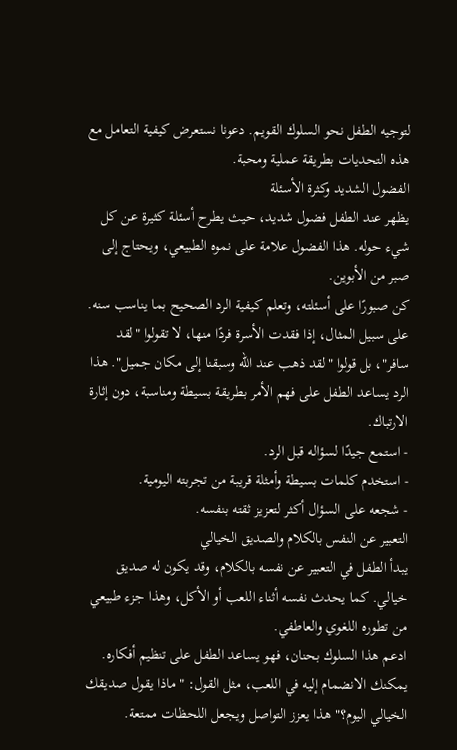لتوجيه الطفل نحو السلوك القويم. دعونا نستعرض كيفية التعامل مع هذه التحديات بطريقة عملية ومحبة.
الفضول الشديد وكثرة الأسئلة
يظهر عند الطفل فضول شديد، حيث يطرح أسئلة كثيرة عن كل شيء حوله. هذا الفضول علامة على نموه الطبيعي، ويحتاج إلى صبر من الأبوين.
كن صبورًا على أسئلته، وتعلم كيفية الرد الصحيح بما يناسب سنه. على سبيل المثال، إذا فقدت الأسرة فردًا منها، لا تقولوا "لقد سافر"، بل قولوا "لقد ذهب عند الله وسبقنا إلى مكان جميل". هذا الرد يساعد الطفل على فهم الأمر بطريقة بسيطة ومناسبة، دون إثارة الارتباك.
- استمع جيدًا لسؤاله قبل الرد.
- استخدم كلمات بسيطة وأمثلة قريبة من تجربته اليومية.
- شجعه على السؤال أكثر لتعزيز ثقته بنفسه.
التعبير عن النفس بالكلام والصديق الخيالي
يبدأ الطفل في التعبير عن نفسه بالكلام، وقد يكون له صديق خيالي. كما يحدث نفسه أثناء اللعب أو الأكل، وهذا جزء طبيعي من تطوره اللغوي والعاطفي.
ادعم هذا السلوك بحنان، فهو يساعد الطفل على تنظيم أفكاره. يمكنك الانضمام إليه في اللعب، مثل القول: "ماذا يقول صديقك الخيالي اليوم؟" هذا يعزز التواصل ويجعل اللحظات ممتعة.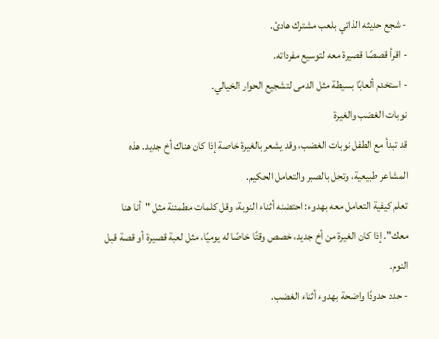- شجع حديثه الذاتي بلعب مشترك هادئ.
- اقرأ قصصًا قصيرة معه لتوسيع مفرداته.
- استخدم ألعابًا بسيطة مثل الدمى لتشجيع الحوار الخيالي.
نوبات الغضب والغيرة
قد تبدأ مع الطفل نوبات الغضب، وقد يشعر بالغيرة خاصة إذا كان هناك أخ جديد. هذه المشاعر طبيعية، وتحل بالصبر والتعامل الحكيم.
تعلم كيفية التعامل معه بهدوء: احتضنه أثناء النوبة، وقل كلمات مطمئنة مثل "أنا هنا معك". إذا كان الغيرة من أخ جديد، خصص وقتًا خاصًا له يوميًا، مثل لعبة قصيرة أو قصة قبل النوم.
- حدد حدودًا واضحة بهدوء أثناء الغضب.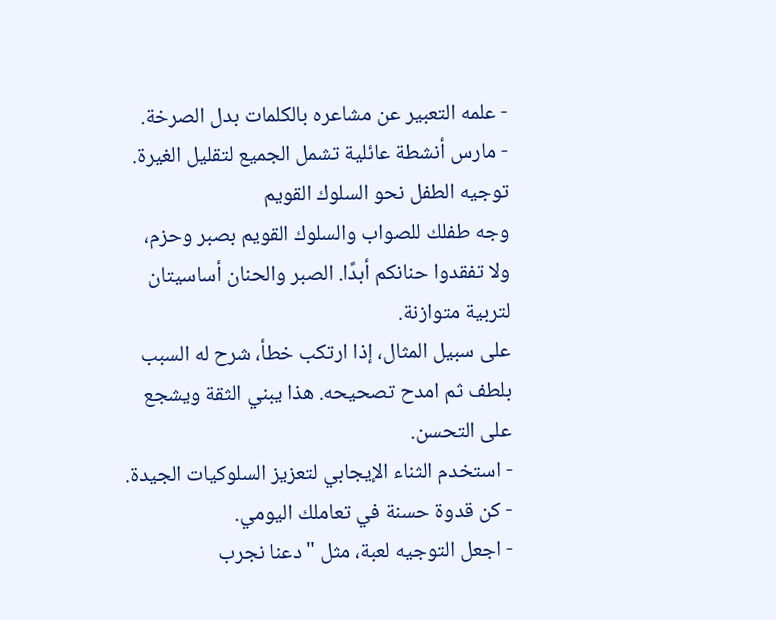- علمه التعبير عن مشاعره بالكلمات بدل الصرخة.
- مارس أنشطة عائلية تشمل الجميع لتقليل الغيرة.
توجيه الطفل نحو السلوك القويم
وجه طفلك للصواب والسلوك القويم بصبر وحزم، ولا تفقدوا حنانكم أبدًا. الصبر والحنان أساسيتان لتربية متوازنة.
على سبيل المثال، إذا ارتكب خطأ، شرح له السبب بلطف ثم امدح تصحيحه. هذا يبني الثقة ويشجع على التحسن.
- استخدم الثناء الإيجابي لتعزيز السلوكيات الجيدة.
- كن قدوة حسنة في تعاملك اليومي.
- اجعل التوجيه لعبة، مثل "دعنا نجرب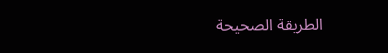الطريقة الصحيحة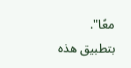معًا".
بتطبيق هذه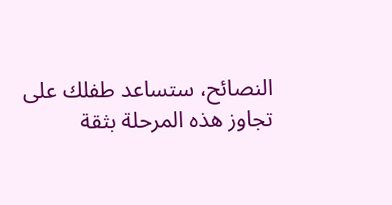النصائح، ستساعد طفلك على تجاوز هذه المرحلة بثقة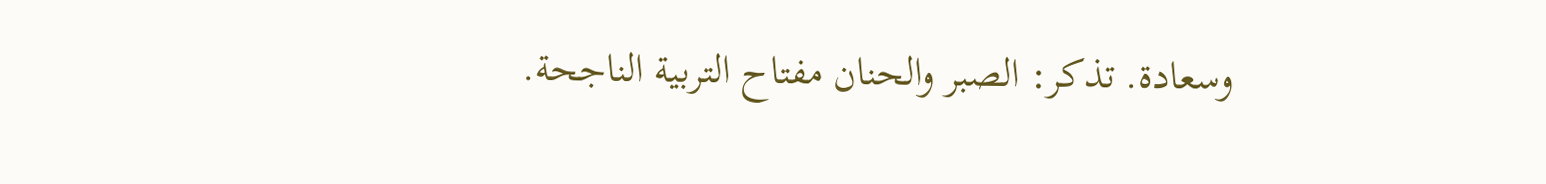وسعادة. تذكر: الصبر والحنان مفتاح التربية الناجحة.